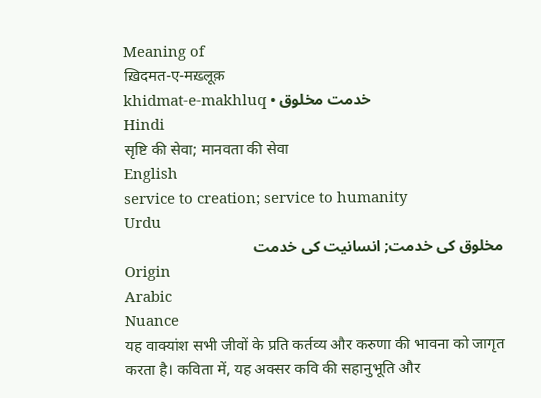Meaning of
ख़िदमत-ए-मख़्लूक़
khidmat-e-makhluq • خدمت مخلوق
Hindi
सृष्टि की सेवा; मानवता की सेवा
English
service to creation; service to humanity
Urdu
مخلوق کی خدمت; انسانیت کی خدمت
Origin
Arabic
Nuance
यह वाक्यांश सभी जीवों के प्रति कर्तव्य और करुणा की भावना को जागृत करता है। कविता में, यह अक्सर कवि की सहानुभूति और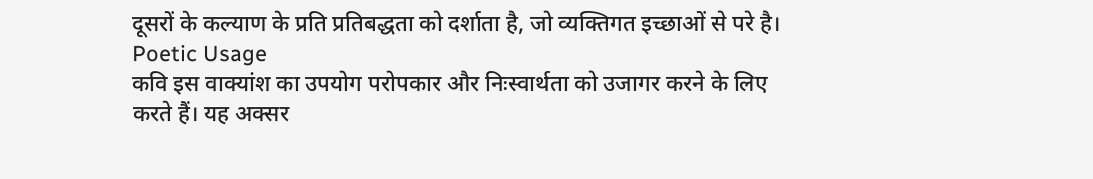दूसरों के कल्याण के प्रति प्रतिबद्धता को दर्शाता है, जो व्यक्तिगत इच्छाओं से परे है।
Poetic Usage
कवि इस वाक्यांश का उपयोग परोपकार और निःस्वार्थता को उजागर करने के लिए करते हैं। यह अक्सर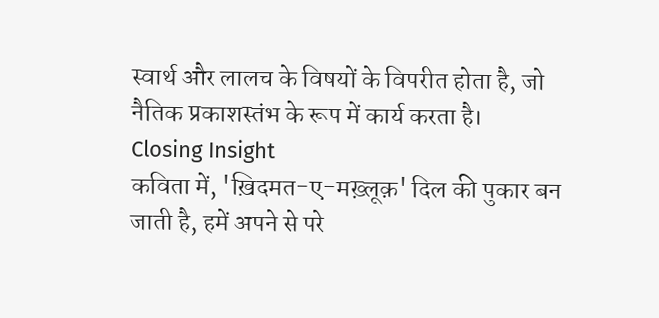स्वार्थ और लालच के विषयों के विपरीत होता है, जो नैतिक प्रकाशस्तंभ के रूप में कार्य करता है।
Closing Insight
कविता में, 'ख़िदमत-ए-मख़्लूक़' दिल की पुकार बन जाती है, हमें अपने से परे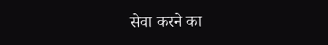सेवा करने का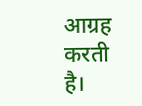आग्रह करती है।